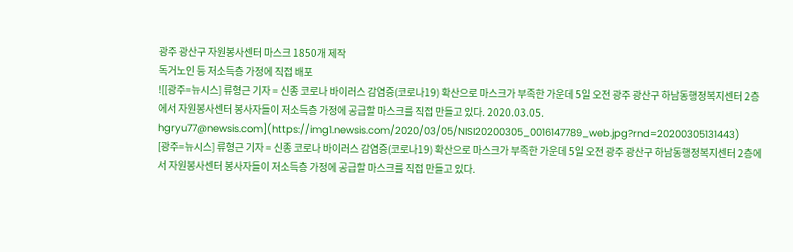광주 광산구 자원봉사센터 마스크 1850개 제작
독거노인 등 저소득층 가정에 직접 배포
![[광주=뉴시스] 류형근 기자 = 신종 코로나 바이러스 감염증(코로나19) 확산으로 마스크가 부족한 가운데 5일 오전 광주 광산구 하남동행정복지센터 2층에서 자원봉사센터 봉사자들이 저소득층 가정에 공급할 마스크를 직접 만들고 있다. 2020.03.05. hgryu77@newsis.com](https://img1.newsis.com/2020/03/05/NISI20200305_0016147789_web.jpg?rnd=20200305131443)
[광주=뉴시스] 류형근 기자 = 신종 코로나 바이러스 감염증(코로나19) 확산으로 마스크가 부족한 가운데 5일 오전 광주 광산구 하남동행정복지센터 2층에서 자원봉사센터 봉사자들이 저소득층 가정에 공급할 마스크를 직접 만들고 있다.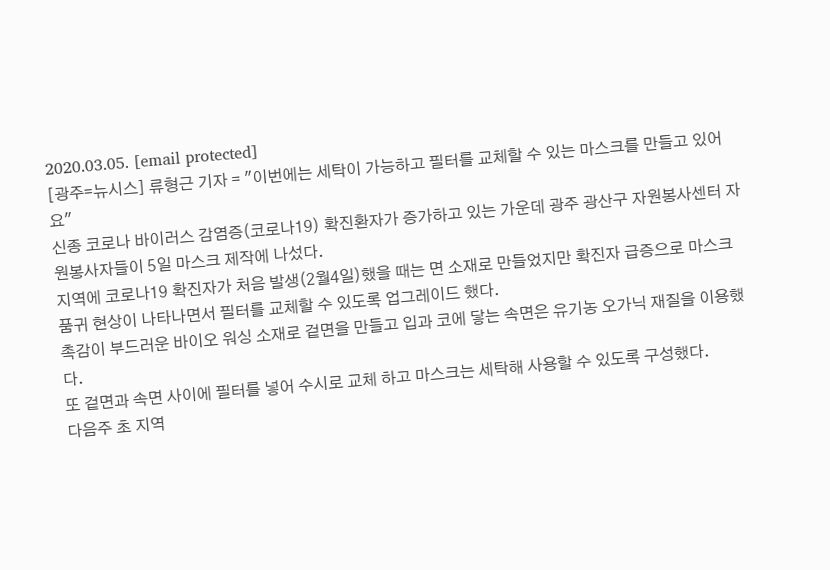2020.03.05. [email protected]
[광주=뉴시스] 류형근 기자 = "이번에는 세탁이 가능하고 필터를 교체할 수 있는 마스크를 만들고 있어요"
신종 코로나 바이러스 감염증(코로나19) 확진환자가 증가하고 있는 가운데 광주 광산구 자원봉사센터 자원봉사자들이 5일 마스크 제작에 나섰다.
지역에 코로나19 확진자가 처음 발생(2월4일)했을 때는 면 소재로 만들었지만 확진자 급증으로 마스크 품귀 현상이 나타나면서 필터를 교체할 수 있도록 업그레이드 했다.
촉감이 부드러운 바이오 워싱 소재로 겉면을 만들고 입과 코에 닿는 속면은 유기농 오가닉 재질을 이용했다.
또 겉면과 속면 사이에 필터를 넣어 수시로 교체 하고 마스크는 세탁해 사용할 수 있도록 구성했다.
다음주 초 지역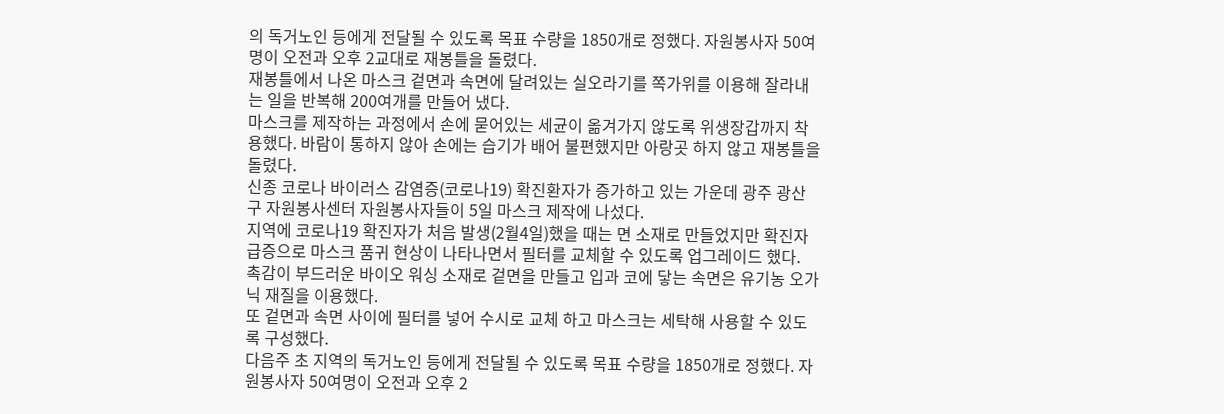의 독거노인 등에게 전달될 수 있도록 목표 수량을 1850개로 정했다. 자원봉사자 50여명이 오전과 오후 2교대로 재봉틀을 돌렸다.
재봉틀에서 나온 마스크 겉면과 속면에 달려있는 실오라기를 쪽가위를 이용해 잘라내는 일을 반복해 200여개를 만들어 냈다.
마스크를 제작하는 과정에서 손에 묻어있는 세균이 옮겨가지 않도록 위생장갑까지 착용했다. 바람이 통하지 않아 손에는 습기가 배어 불편했지만 아랑곳 하지 않고 재봉틀을 돌렸다.
신종 코로나 바이러스 감염증(코로나19) 확진환자가 증가하고 있는 가운데 광주 광산구 자원봉사센터 자원봉사자들이 5일 마스크 제작에 나섰다.
지역에 코로나19 확진자가 처음 발생(2월4일)했을 때는 면 소재로 만들었지만 확진자 급증으로 마스크 품귀 현상이 나타나면서 필터를 교체할 수 있도록 업그레이드 했다.
촉감이 부드러운 바이오 워싱 소재로 겉면을 만들고 입과 코에 닿는 속면은 유기농 오가닉 재질을 이용했다.
또 겉면과 속면 사이에 필터를 넣어 수시로 교체 하고 마스크는 세탁해 사용할 수 있도록 구성했다.
다음주 초 지역의 독거노인 등에게 전달될 수 있도록 목표 수량을 1850개로 정했다. 자원봉사자 50여명이 오전과 오후 2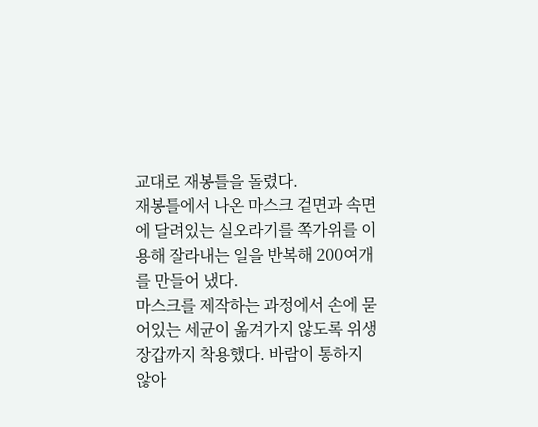교대로 재봉틀을 돌렸다.
재봉틀에서 나온 마스크 겉면과 속면에 달려있는 실오라기를 쪽가위를 이용해 잘라내는 일을 반복해 200여개를 만들어 냈다.
마스크를 제작하는 과정에서 손에 묻어있는 세균이 옮겨가지 않도록 위생장갑까지 착용했다. 바람이 통하지 않아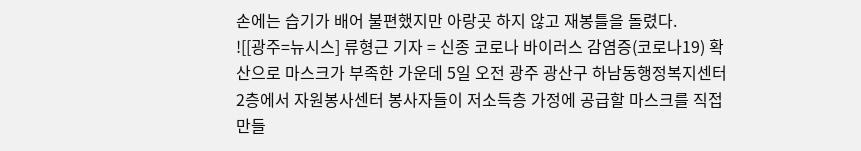손에는 습기가 배어 불편했지만 아랑곳 하지 않고 재봉틀을 돌렸다.
![[광주=뉴시스] 류형근 기자 = 신종 코로나 바이러스 감염증(코로나19) 확산으로 마스크가 부족한 가운데 5일 오전 광주 광산구 하남동행정복지센터 2층에서 자원봉사센터 봉사자들이 저소득층 가정에 공급할 마스크를 직접 만들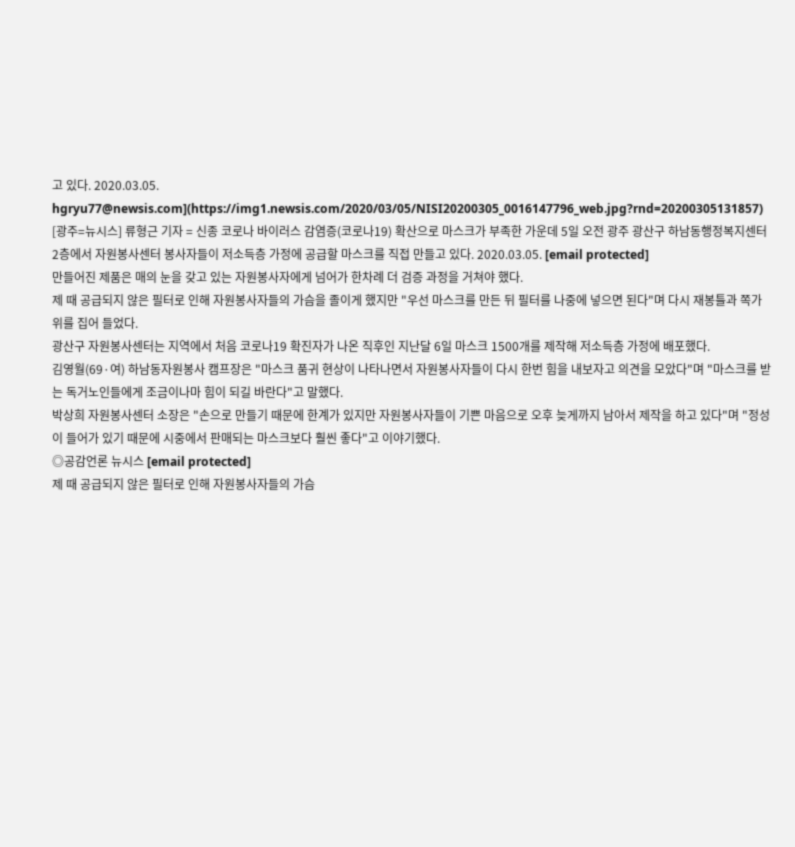고 있다. 2020.03.05. hgryu77@newsis.com](https://img1.newsis.com/2020/03/05/NISI20200305_0016147796_web.jpg?rnd=20200305131857)
[광주=뉴시스] 류형근 기자 = 신종 코로나 바이러스 감염증(코로나19) 확산으로 마스크가 부족한 가운데 5일 오전 광주 광산구 하남동행정복지센터 2층에서 자원봉사센터 봉사자들이 저소득층 가정에 공급할 마스크를 직접 만들고 있다. 2020.03.05. [email protected]
만들어진 제품은 매의 눈을 갖고 있는 자원봉사자에게 넘어가 한차례 더 검증 과정을 거쳐야 했다.
제 때 공급되지 않은 필터로 인해 자원봉사자들의 가슴을 졸이게 했지만 "우선 마스크를 만든 뒤 필터를 나중에 넣으면 된다"며 다시 재봉틀과 쪽가위를 집어 들었다.
광산구 자원봉사센터는 지역에서 처음 코로나19 확진자가 나온 직후인 지난달 6일 마스크 1500개를 제작해 저소득층 가정에 배포했다.
김영월(69·여) 하남동자원봉사 캠프장은 "마스크 품귀 현상이 나타나면서 자원봉사자들이 다시 한번 힘을 내보자고 의견을 모았다"며 "마스크를 받는 독거노인들에게 조금이나마 힘이 되길 바란다"고 말했다.
박상희 자원봉사센터 소장은 "손으로 만들기 때문에 한계가 있지만 자원봉사자들이 기쁜 마음으로 오후 늦게까지 남아서 제작을 하고 있다"며 "정성이 들어가 있기 때문에 시중에서 판매되는 마스크보다 훨씬 좋다"고 이야기했다.
◎공감언론 뉴시스 [email protected]
제 때 공급되지 않은 필터로 인해 자원봉사자들의 가슴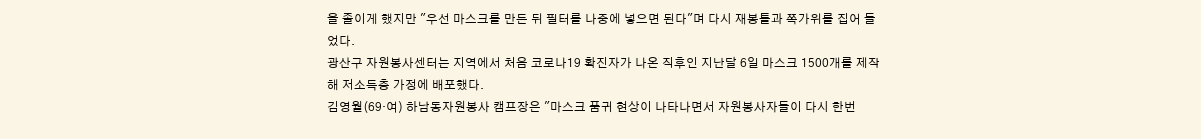을 졸이게 했지만 "우선 마스크를 만든 뒤 필터를 나중에 넣으면 된다"며 다시 재봉틀과 쪽가위를 집어 들었다.
광산구 자원봉사센터는 지역에서 처음 코로나19 확진자가 나온 직후인 지난달 6일 마스크 1500개를 제작해 저소득층 가정에 배포했다.
김영월(69·여) 하남동자원봉사 캠프장은 "마스크 품귀 현상이 나타나면서 자원봉사자들이 다시 한번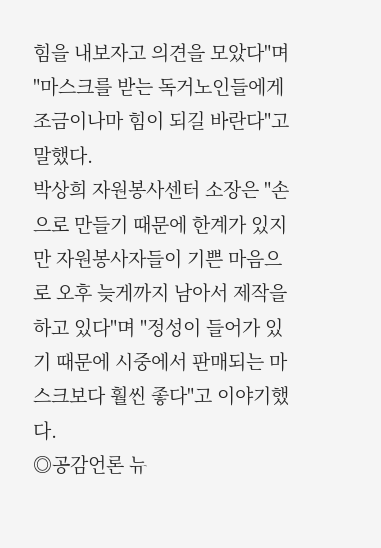힘을 내보자고 의견을 모았다"며 "마스크를 받는 독거노인들에게 조금이나마 힘이 되길 바란다"고 말했다.
박상희 자원봉사센터 소장은 "손으로 만들기 때문에 한계가 있지만 자원봉사자들이 기쁜 마음으로 오후 늦게까지 남아서 제작을 하고 있다"며 "정성이 들어가 있기 때문에 시중에서 판매되는 마스크보다 훨씬 좋다"고 이야기했다.
◎공감언론 뉴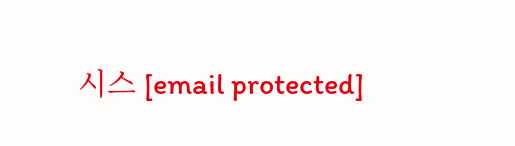시스 [email protected]